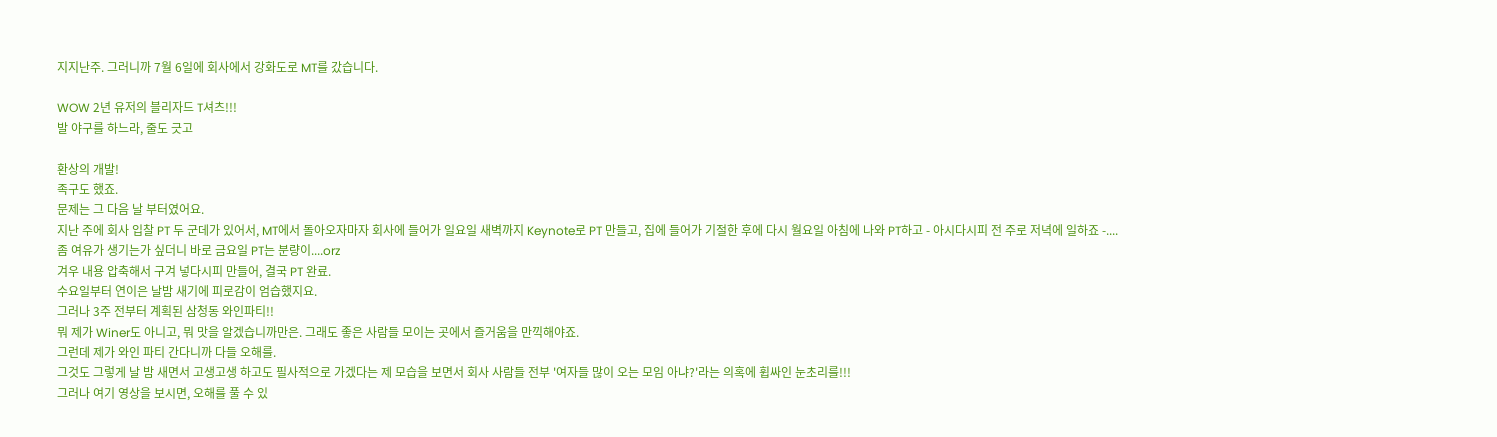지지난주. 그러니까 7월 6일에 회사에서 강화도로 MT를 갔습니다.

WOW 2년 유저의 블리자드 T셔츠!!!
발 야구를 하느라, 줄도 긋고

환상의 개발!
족구도 했죠.
문제는 그 다음 날 부터였어요.
지난 주에 회사 입찰 PT 두 군데가 있어서, MT에서 돌아오자마자 회사에 들어가 일요일 새벽까지 Keynote로 PT 만들고, 집에 들어가 기절한 후에 다시 월요일 아침에 나와 PT하고 - 아시다시피 전 주로 저녁에 일하죠 -....
좀 여유가 생기는가 싶더니 바로 금요일 PT는 분량이....orz
겨우 내용 압축해서 구겨 넣다시피 만들어, 결국 PT 완료.
수요일부터 연이은 날밤 새기에 피로감이 엄습했지요.
그러나 3주 전부터 계획된 삼청동 와인파티!!
뭐 제가 Winer도 아니고, 뭐 맛을 알겠습니까만은. 그래도 좋은 사람들 모이는 곳에서 즐거움을 만끽해야죠.
그런데 제가 와인 파티 간다니까 다들 오해를.
그것도 그렇게 날 밤 새면서 고생고생 하고도 필사적으로 가겠다는 제 모습을 보면서 회사 사람들 전부 '여자들 많이 오는 모임 아냐?'라는 의혹에 휩싸인 눈초리를!!!
그러나 여기 영상을 보시면, 오해를 풀 수 있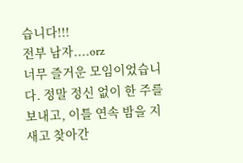습니다!!!
전부 남자....orz
너무 즐거운 모임이었습니다. 정말 정신 없이 한 주를 보내고, 이틀 연속 밤을 지새고 찾아간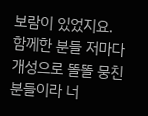보람이 있었지요.
함께한 분들 저마다 개성으로 똘똘 뭉친 분들이라 너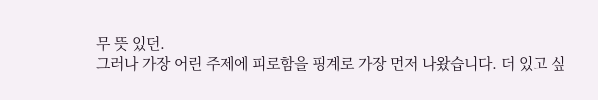무 뜻 있던.
그러나 가장 어린 주제에 피로함을 핑계로 가장 먼저 나왔습니다. 더 있고 싶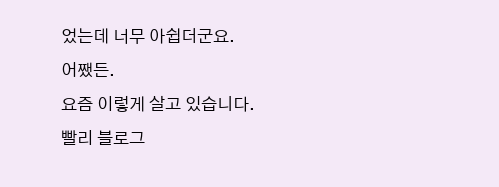었는데 너무 아쉽더군요.
어쨌든.
요즘 이렇게 살고 있습니다.
빨리 블로그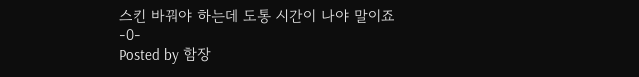스킨 바꿔야 하는데 도통 시간이 나야 말이죠 -0-
Posted by 함장